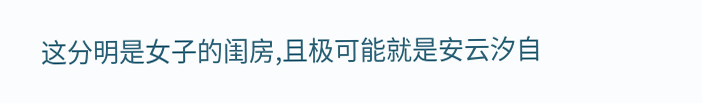这分明是女子的闺房,且极可能就是安云汐自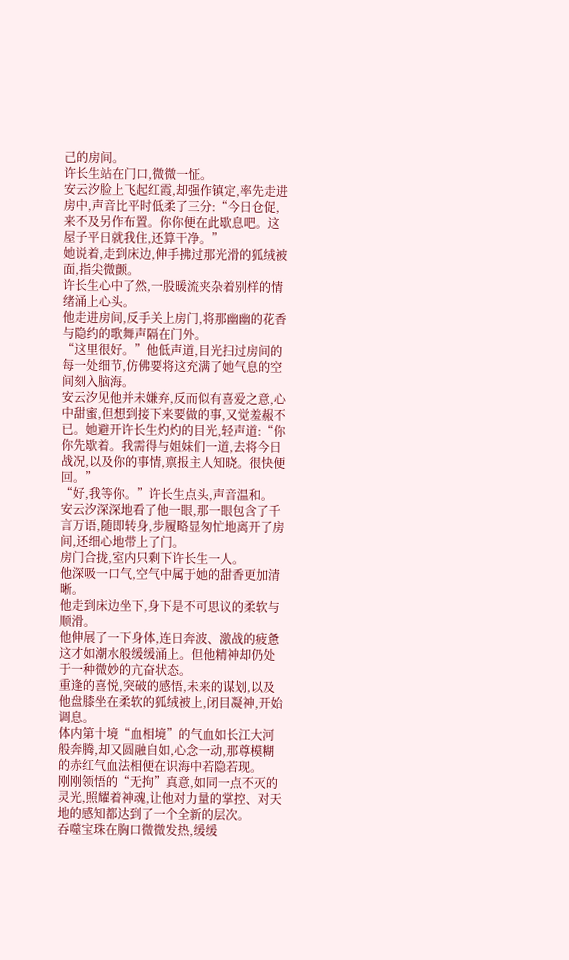己的房间。
许长生站在门口,微微一怔。
安云汐脸上飞起红霞,却强作镇定,率先走进房中,声音比平时低柔了三分:“今日仓促,来不及另作布置。你你便在此歇息吧。这屋子平日就我住,还算干净。”
她说着,走到床边,伸手拂过那光滑的狐绒被面,指尖微颤。
许长生心中了然,一股暖流夹杂着别样的情绪涌上心头。
他走进房间,反手关上房门,将那幽幽的花香与隐约的歌舞声隔在门外。
“这里很好。”他低声道,目光扫过房间的每一处细节,仿佛要将这充满了她气息的空间刻入脑海。
安云汐见他并未嫌弃,反而似有喜爱之意,心中甜蜜,但想到接下来要做的事,又觉羞赧不已。她避开许长生灼灼的目光,轻声道:“你你先歇着。我需得与姐妹们一道,去将今日战况,以及你的事情,禀报主人知晓。很快便回。”
“好,我等你。”许长生点头,声音温和。
安云汐深深地看了他一眼,那一眼包含了千言万语,随即转身,步履略显匆忙地离开了房间,还细心地带上了门。
房门合拢,室内只剩下许长生一人。
他深吸一口气,空气中属于她的甜香更加清晰。
他走到床边坐下,身下是不可思议的柔软与顺滑。
他伸展了一下身体,连日奔波、激战的疲惫这才如潮水般缓缓涌上。但他精神却仍处于一种微妙的亢奋状态。
重逢的喜悦,突破的感悟,未来的谋划,以及
他盘膝坐在柔软的狐绒被上,闭目凝神,开始调息。
体内第十境“血相境”的气血如长江大河般奔腾,却又圆融自如,心念一动,那尊模糊的赤红气血法相便在识海中若隐若现。
刚刚领悟的“无拘”真意,如同一点不灭的灵光,照耀着神魂,让他对力量的掌控、对天地的感知都达到了一个全新的层次。
吞噬宝珠在胸口微微发热,缓缓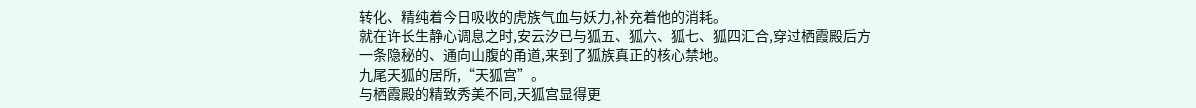转化、精纯着今日吸收的虎族气血与妖力,补充着他的消耗。
就在许长生静心调息之时,安云汐已与狐五、狐六、狐七、狐四汇合,穿过栖霞殿后方一条隐秘的、通向山腹的甬道,来到了狐族真正的核心禁地。
九尾天狐的居所,“天狐宫”。
与栖霞殿的精致秀美不同,天狐宫显得更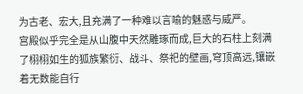为古老、宏大,且充满了一种难以言喻的魅惑与威严。
宫殿似乎完全是从山腹中天然雕琢而成,巨大的石柱上刻满了栩栩如生的狐族繁衍、战斗、祭祀的壁画,穹顶高远,镶嵌着无数能自行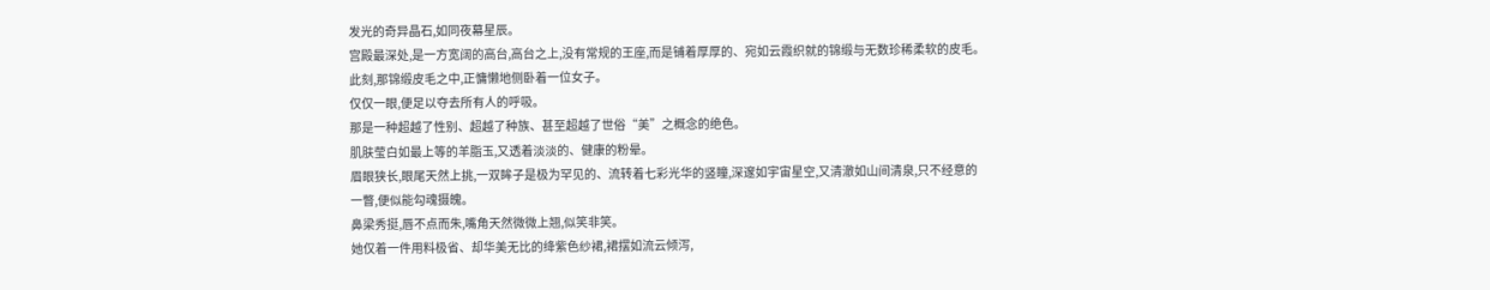发光的奇异晶石,如同夜幕星辰。
宫殿最深处,是一方宽阔的高台,高台之上,没有常规的王座,而是铺着厚厚的、宛如云霞织就的锦缎与无数珍稀柔软的皮毛。
此刻,那锦缎皮毛之中,正慵懒地侧卧着一位女子。
仅仅一眼,便足以夺去所有人的呼吸。
那是一种超越了性别、超越了种族、甚至超越了世俗“美”之概念的绝色。
肌肤莹白如最上等的羊脂玉,又透着淡淡的、健康的粉晕。
眉眼狭长,眼尾天然上挑,一双眸子是极为罕见的、流转着七彩光华的竖瞳,深邃如宇宙星空,又清澈如山间清泉,只不经意的一瞥,便似能勾魂摄魄。
鼻梁秀挺,唇不点而朱,嘴角天然微微上翘,似笑非笑。
她仅着一件用料极省、却华美无比的绛紫色纱裙,裙摆如流云倾泻,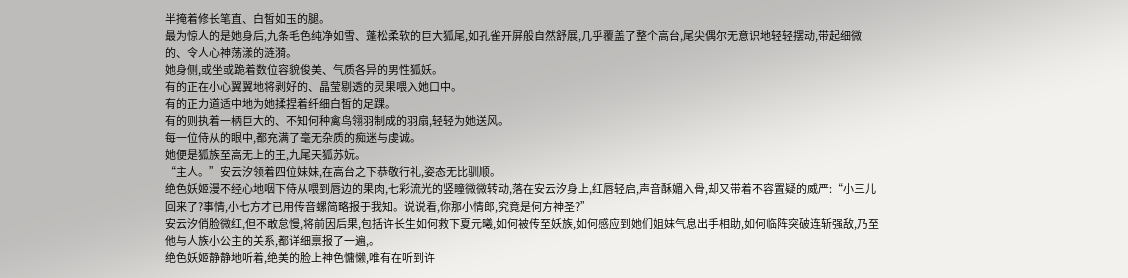半掩着修长笔直、白皙如玉的腿。
最为惊人的是她身后,九条毛色纯净如雪、蓬松柔软的巨大狐尾,如孔雀开屏般自然舒展,几乎覆盖了整个高台,尾尖偶尔无意识地轻轻摆动,带起细微的、令人心神荡漾的涟漪。
她身侧,或坐或跪着数位容貌俊美、气质各异的男性狐妖。
有的正在小心翼翼地将剥好的、晶莹剔透的灵果喂入她口中。
有的正力道适中地为她揉捏着纤细白皙的足踝。
有的则执着一柄巨大的、不知何种禽鸟翎羽制成的羽扇,轻轻为她送风。
每一位侍从的眼中,都充满了毫无杂质的痴迷与虔诚。
她便是狐族至高无上的王,九尾天狐苏妧。
“主人。”安云汐领着四位妹妹,在高台之下恭敬行礼,姿态无比驯顺。
绝色妖姬漫不经心地咽下侍从喂到唇边的果肉,七彩流光的竖瞳微微转动,落在安云汐身上,红唇轻启,声音酥媚入骨,却又带着不容置疑的威严:“小三儿回来了?事情,小七方才已用传音螺简略报于我知。说说看,你那小情郎,究竟是何方神圣?”
安云汐俏脸微红,但不敢怠慢,将前因后果,包括许长生如何救下夏元曦,如何被传至妖族,如何感应到她们姐妹气息出手相助,如何临阵突破连斩强敌,乃至他与人族小公主的关系,都详细禀报了一遍,。
绝色妖姬静静地听着,绝美的脸上神色慵懒,唯有在听到许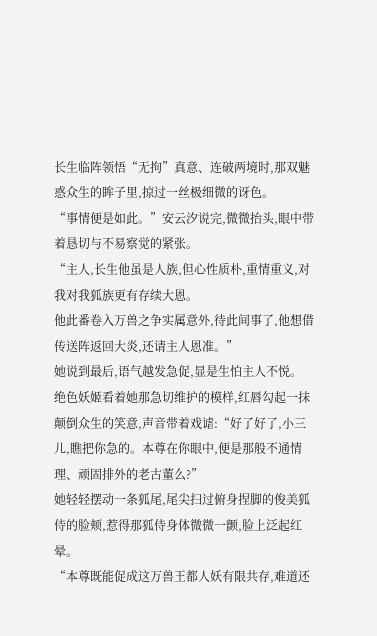长生临阵领悟“无拘”真意、连破两境时,那双魅惑众生的眸子里,掠过一丝极细微的讶色。
“事情便是如此。”安云汐说完,微微抬头,眼中带着恳切与不易察觉的紧张。
“主人,长生他虽是人族,但心性质朴,重情重义,对我对我狐族更有存续大恩。
他此番卷入万兽之争实属意外,待此间事了,他想借传送阵返回大炎,还请主人恩准。”
她说到最后,语气越发急促,显是生怕主人不悦。
绝色妖姬看着她那急切维护的模样,红唇勾起一抹颠倒众生的笑意,声音带着戏谑:“好了好了,小三儿,瞧把你急的。本尊在你眼中,便是那般不通情理、顽固排外的老古董么?”
她轻轻摆动一条狐尾,尾尖扫过俯身捏脚的俊美狐侍的脸颊,惹得那狐侍身体微微一颤,脸上泛起红晕。
“本尊既能促成这万兽王都人妖有限共存,难道还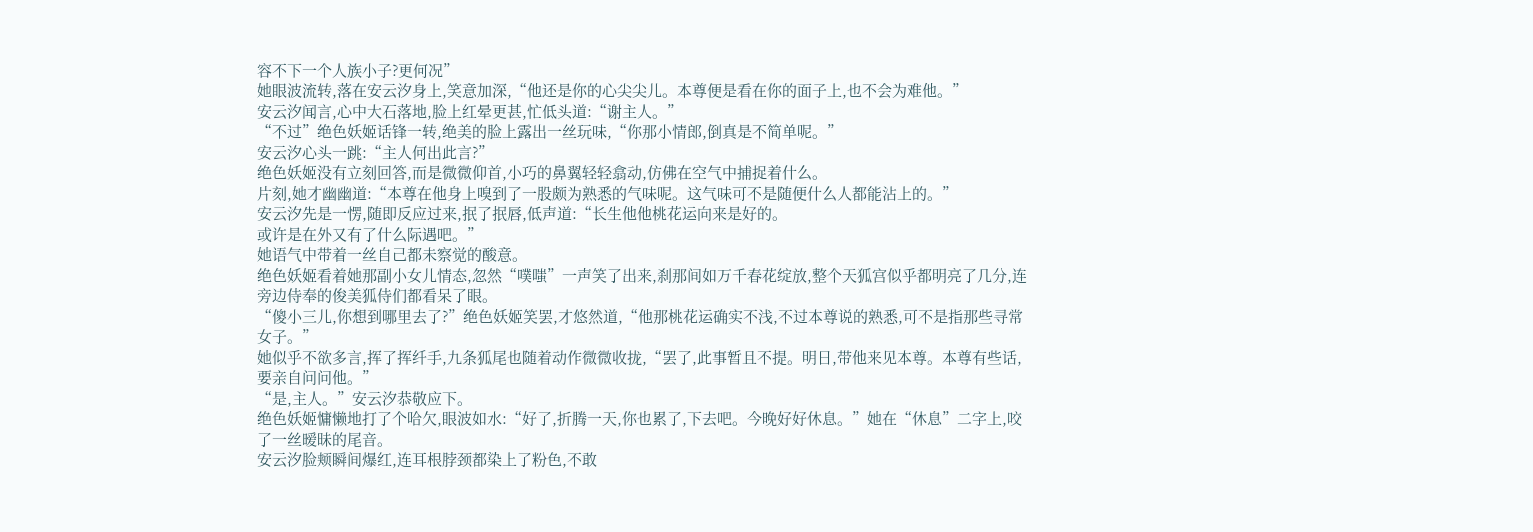容不下一个人族小子?更何况”
她眼波流转,落在安云汐身上,笑意加深,“他还是你的心尖尖儿。本尊便是看在你的面子上,也不会为难他。”
安云汐闻言,心中大石落地,脸上红晕更甚,忙低头道:“谢主人。”
“不过”绝色妖姬话锋一转,绝美的脸上露出一丝玩味,“你那小情郎,倒真是不简单呢。”
安云汐心头一跳:“主人何出此言?”
绝色妖姬没有立刻回答,而是微微仰首,小巧的鼻翼轻轻翕动,仿佛在空气中捕捉着什么。
片刻,她才幽幽道:“本尊在他身上嗅到了一股颇为熟悉的气味呢。这气味可不是随便什么人都能沾上的。”
安云汐先是一愣,随即反应过来,抿了抿唇,低声道:“长生他他桃花运向来是好的。
或许是在外又有了什么际遇吧。”
她语气中带着一丝自己都未察觉的酸意。
绝色妖姬看着她那副小女儿情态,忽然“噗嗤”一声笑了出来,刹那间如万千春花绽放,整个天狐宫似乎都明亮了几分,连旁边侍奉的俊美狐侍们都看呆了眼。
“傻小三儿,你想到哪里去了?”绝色妖姬笑罢,才悠然道,“他那桃花运确实不浅,不过本尊说的熟悉,可不是指那些寻常女子。”
她似乎不欲多言,挥了挥纤手,九条狐尾也随着动作微微收拢,“罢了,此事暂且不提。明日,带他来见本尊。本尊有些话,要亲自问问他。”
“是,主人。”安云汐恭敬应下。
绝色妖姬慵懒地打了个哈欠,眼波如水:“好了,折腾一天,你也累了,下去吧。今晚好好休息。”她在“休息”二字上,咬了一丝暧昧的尾音。
安云汐脸颊瞬间爆红,连耳根脖颈都染上了粉色,不敢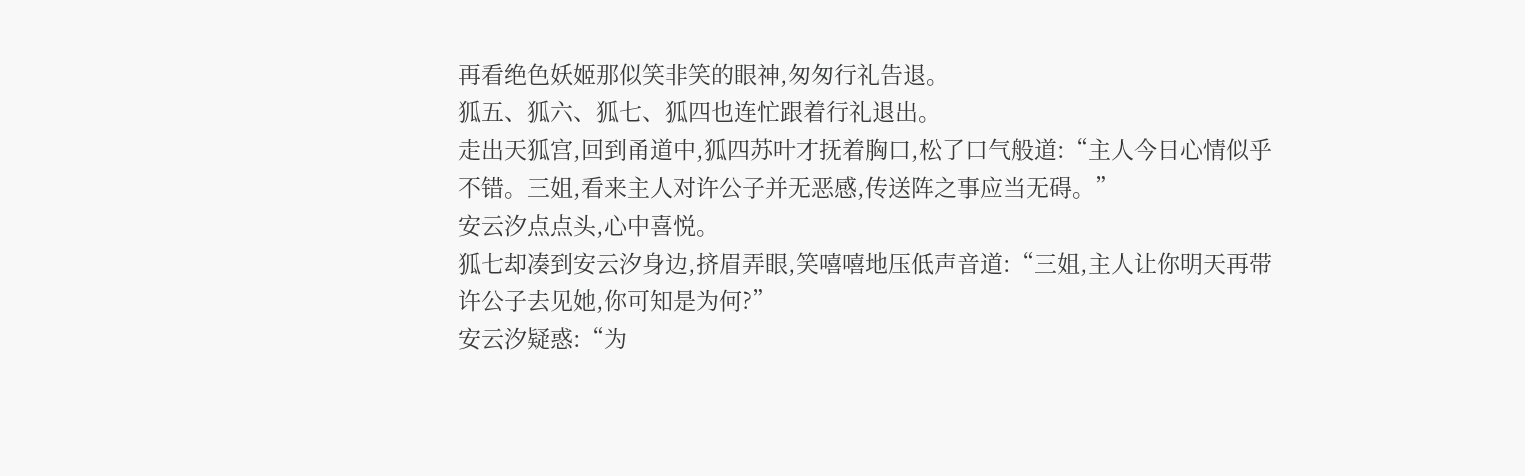再看绝色妖姬那似笑非笑的眼神,匆匆行礼告退。
狐五、狐六、狐七、狐四也连忙跟着行礼退出。
走出天狐宫,回到甬道中,狐四苏叶才抚着胸口,松了口气般道:“主人今日心情似乎不错。三姐,看来主人对许公子并无恶感,传送阵之事应当无碍。”
安云汐点点头,心中喜悦。
狐七却凑到安云汐身边,挤眉弄眼,笑嘻嘻地压低声音道:“三姐,主人让你明天再带许公子去见她,你可知是为何?”
安云汐疑惑:“为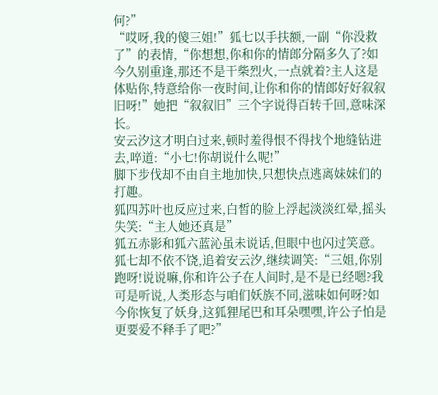何?”
“哎呀,我的傻三姐!”狐七以手扶额,一副“你没救了”的表情,“你想想,你和你的情郎分隔多久了?如今久别重逢,那还不是干柴烈火,一点就着?主人这是体贴你,特意给你一夜时间,让你和你的情郎好好叙叙旧呀!”她把“叙叙旧”三个字说得百转千回,意味深长。
安云汐这才明白过来,顿时羞得恨不得找个地缝钻进去,啐道:“小七!你胡说什么呢!”
脚下步伐却不由自主地加快,只想快点逃离妹妹们的打趣。
狐四苏叶也反应过来,白皙的脸上浮起淡淡红晕,摇头失笑:“主人她还真是”
狐五赤影和狐六蓝沁虽未说话,但眼中也闪过笑意。
狐七却不依不饶,追着安云汐,继续调笑:“三姐,你别跑呀!说说嘛,你和许公子在人间时,是不是已经嗯?我可是听说,人类形态与咱们妖族不同,滋味如何呀?如今你恢复了妖身,这狐狸尾巴和耳朵嘿嘿,许公子怕是更要爱不释手了吧?”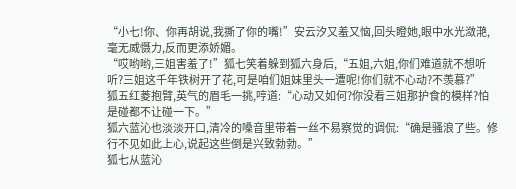“小七!你、你再胡说,我撕了你的嘴!”安云汐又羞又恼,回头瞪她,眼中水光潋滟,毫无威慑力,反而更添娇媚。
“哎哟哟,三姐害羞了!”狐七笑着躲到狐六身后,“五姐,六姐,你们难道就不想听听?三姐这千年铁树开了花,可是咱们姐妹里头一遭呢!你们就不心动?不羡慕?”
狐五红菱抱臂,英气的眉毛一挑,哼道:“心动又如何?你没看三姐那护食的模样?怕是碰都不让碰一下。”
狐六蓝沁也淡淡开口,清冷的嗓音里带着一丝不易察觉的调侃:“确是骚浪了些。修行不见如此上心,说起这些倒是兴致勃勃。”
狐七从蓝沁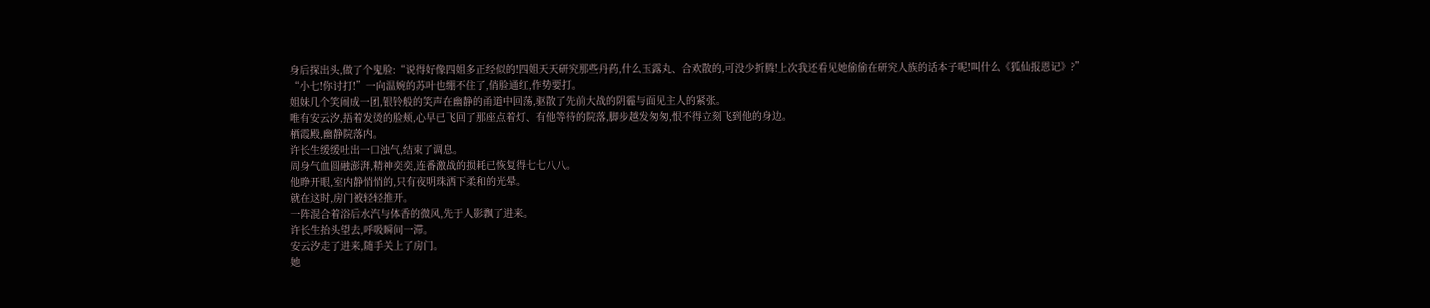身后探出头,做了个鬼脸:“说得好像四姐多正经似的!四姐天天研究那些丹药,什么玉露丸、合欢散的,可没少折腾!上次我还看见她偷偷在研究人族的话本子呢!叫什么《狐仙报恩记》?”
“小七!你讨打!”一向温婉的苏叶也绷不住了,俏脸通红,作势要打。
姐妹几个笑闹成一团,银铃般的笑声在幽静的甬道中回荡,驱散了先前大战的阴霾与面见主人的紧张。
唯有安云汐,捂着发烫的脸颊,心早已飞回了那座点着灯、有他等待的院落,脚步越发匆匆,恨不得立刻飞到他的身边。
栖霞殿,幽静院落内。
许长生缓缓吐出一口浊气,结束了调息。
周身气血圆融澎湃,精神奕奕,连番激战的损耗已恢复得七七八八。
他睁开眼,室内静悄悄的,只有夜明珠洒下柔和的光晕。
就在这时,房门被轻轻推开。
一阵混合着浴后水汽与体香的微风,先于人影飘了进来。
许长生抬头望去,呼吸瞬间一滞。
安云汐走了进来,随手关上了房门。
她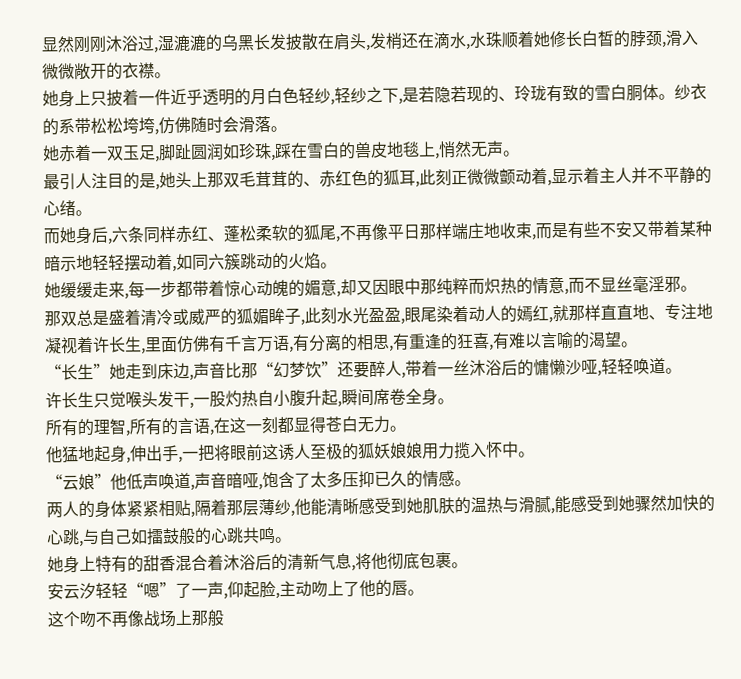显然刚刚沐浴过,湿漉漉的乌黑长发披散在肩头,发梢还在滴水,水珠顺着她修长白皙的脖颈,滑入微微敞开的衣襟。
她身上只披着一件近乎透明的月白色轻纱,轻纱之下,是若隐若现的、玲珑有致的雪白胴体。纱衣的系带松松垮垮,仿佛随时会滑落。
她赤着一双玉足,脚趾圆润如珍珠,踩在雪白的兽皮地毯上,悄然无声。
最引人注目的是,她头上那双毛茸茸的、赤红色的狐耳,此刻正微微颤动着,显示着主人并不平静的心绪。
而她身后,六条同样赤红、蓬松柔软的狐尾,不再像平日那样端庄地收束,而是有些不安又带着某种暗示地轻轻摆动着,如同六簇跳动的火焰。
她缓缓走来,每一步都带着惊心动魄的媚意,却又因眼中那纯粹而炽热的情意,而不显丝毫淫邪。
那双总是盛着清冷或威严的狐媚眸子,此刻水光盈盈,眼尾染着动人的嫣红,就那样直直地、专注地凝视着许长生,里面仿佛有千言万语,有分离的相思,有重逢的狂喜,有难以言喻的渴望。
“长生”她走到床边,声音比那“幻梦饮”还要醉人,带着一丝沐浴后的慵懒沙哑,轻轻唤道。
许长生只觉喉头发干,一股灼热自小腹升起,瞬间席卷全身。
所有的理智,所有的言语,在这一刻都显得苍白无力。
他猛地起身,伸出手,一把将眼前这诱人至极的狐妖娘娘用力揽入怀中。
“云娘”他低声唤道,声音暗哑,饱含了太多压抑已久的情感。
两人的身体紧紧相贴,隔着那层薄纱,他能清晰感受到她肌肤的温热与滑腻,能感受到她骤然加快的心跳,与自己如擂鼓般的心跳共鸣。
她身上特有的甜香混合着沐浴后的清新气息,将他彻底包裹。
安云汐轻轻“嗯”了一声,仰起脸,主动吻上了他的唇。
这个吻不再像战场上那般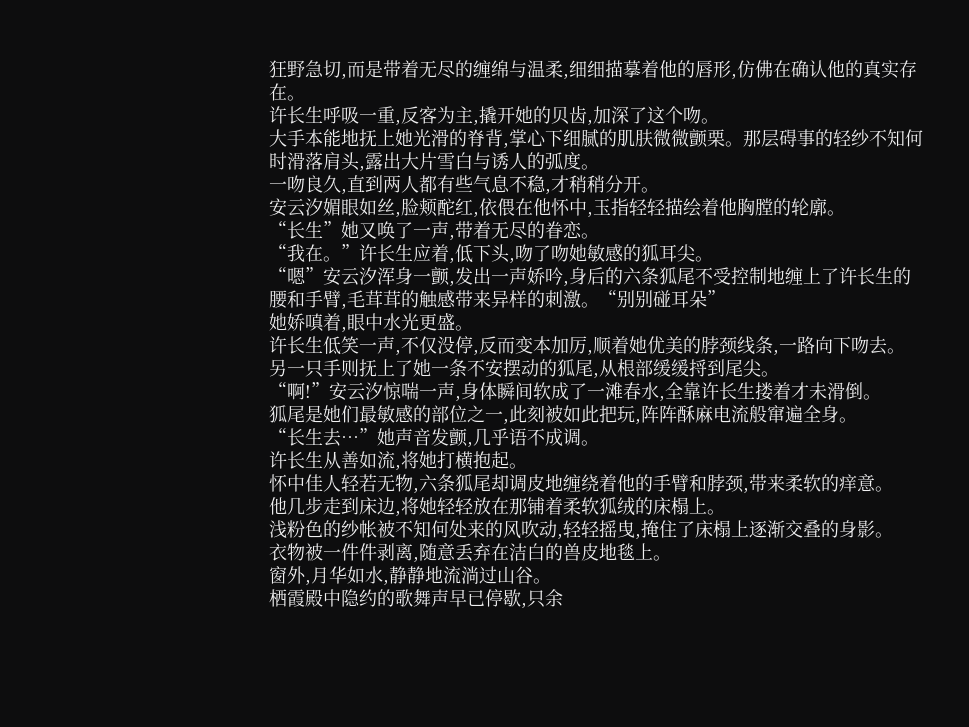狂野急切,而是带着无尽的缠绵与温柔,细细描摹着他的唇形,仿佛在确认他的真实存在。
许长生呼吸一重,反客为主,撬开她的贝齿,加深了这个吻。
大手本能地抚上她光滑的脊背,掌心下细腻的肌肤微微颤栗。那层碍事的轻纱不知何时滑落肩头,露出大片雪白与诱人的弧度。
一吻良久,直到两人都有些气息不稳,才稍稍分开。
安云汐媚眼如丝,脸颊酡红,依偎在他怀中,玉指轻轻描绘着他胸膛的轮廓。
“长生”她又唤了一声,带着无尽的眷恋。
“我在。”许长生应着,低下头,吻了吻她敏感的狐耳尖。
“嗯”安云汐浑身一颤,发出一声娇吟,身后的六条狐尾不受控制地缠上了许长生的腰和手臂,毛茸茸的触感带来异样的刺激。“别别碰耳朵”
她娇嗔着,眼中水光更盛。
许长生低笑一声,不仅没停,反而变本加厉,顺着她优美的脖颈线条,一路向下吻去。
另一只手则抚上了她一条不安摆动的狐尾,从根部缓缓捋到尾尖。
“啊!”安云汐惊喘一声,身体瞬间软成了一滩春水,全靠许长生搂着才未滑倒。
狐尾是她们最敏感的部位之一,此刻被如此把玩,阵阵酥麻电流般窜遍全身。
“长生去…”她声音发颤,几乎语不成调。
许长生从善如流,将她打横抱起。
怀中佳人轻若无物,六条狐尾却调皮地缠绕着他的手臂和脖颈,带来柔软的痒意。
他几步走到床边,将她轻轻放在那铺着柔软狐绒的床榻上。
浅粉色的纱帐被不知何处来的风吹动,轻轻摇曳,掩住了床榻上逐渐交叠的身影。
衣物被一件件剥离,随意丢弃在洁白的兽皮地毯上。
窗外,月华如水,静静地流淌过山谷。
栖霞殿中隐约的歌舞声早已停歇,只余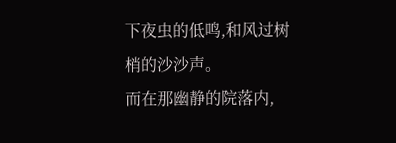下夜虫的低鸣,和风过树梢的沙沙声。
而在那幽静的院落内,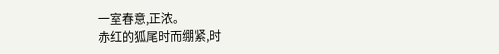一室春意,正浓。
赤红的狐尾时而绷紧,时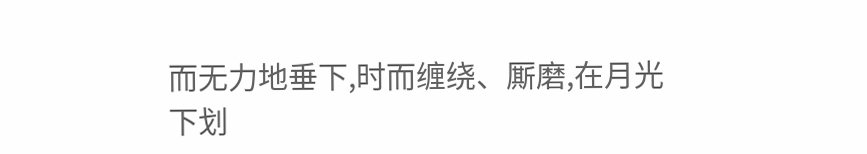而无力地垂下,时而缠绕、厮磨,在月光下划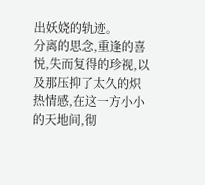出妖娆的轨迹。
分离的思念,重逢的喜悦,失而复得的珍视,以及那压抑了太久的炽热情感,在这一方小小的天地间,彻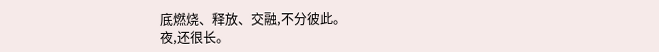底燃烧、释放、交融,不分彼此。
夜,还很长。